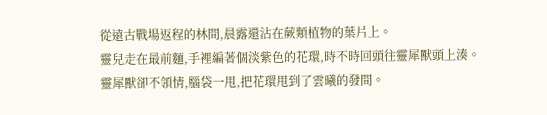從遠古戰場返程的林間,晨露還沾在蕨類植物的葉片上。
靈兒走在最前麵,手裡編著個淡紫色的花環,時不時回頭往靈犀獸頭上湊。
靈犀獸卻不領情,腦袋一甩,把花環甩到了雲曦的發間。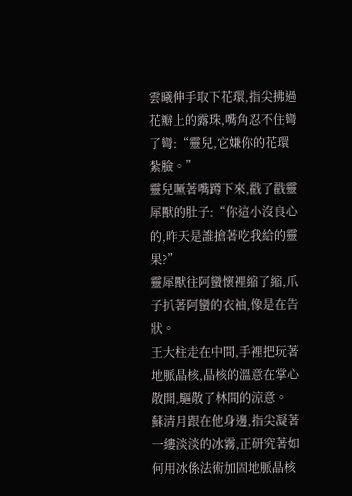雲曦伸手取下花環,指尖拂過花瓣上的露珠,嘴角忍不住彎了彎:“靈兒,它嫌你的花環紮臉。”
靈兒噘著嘴蹲下來,戳了戳靈犀獸的肚子:“你這小沒良心的,昨天是誰搶著吃我給的靈果?”
靈犀獸往阿蠻懷裡縮了縮,爪子扒著阿蠻的衣袖,像是在告狀。
王大柱走在中間,手裡把玩著地脈晶核,晶核的溫意在掌心散開,驅散了林間的涼意。
蘇清月跟在他身邊,指尖凝著一縷淡淡的冰霧,正研究著如何用冰係法術加固地脈晶核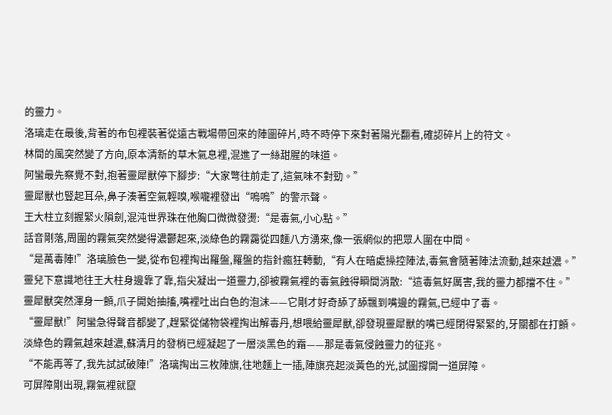的靈力。
洛璃走在最後,背著的布包裡裝著從遠古戰場帶回來的陣圖碎片,時不時停下來對著陽光翻看,確認碎片上的符文。
林間的風突然變了方向,原本清新的草木氣息裡,混進了一絲甜腥的味道。
阿蠻最先察覺不對,抱著靈犀獸停下腳步:“大家彆往前走了,這氣味不對勁。”
靈犀獸也豎起耳朵,鼻子湊著空氣輕嗅,喉嚨裡發出“嗚嗚”的警示聲。
王大柱立刻握緊火隕劍,混沌世界珠在他胸口微微發燙:“是毒氣,小心點。”
話音剛落,周圍的霧氣突然變得濃鬱起來,淡綠色的霧靄從四麵八方湧來,像一張網似的把眾人圍在中間。
“是萬毒陣!”洛璃臉色一變,從布包裡掏出羅盤,羅盤的指針瘋狂轉動,“有人在暗處操控陣法,毒氣會隨著陣法流動,越來越濃。”
靈兒下意識地往王大柱身邊靠了靠,指尖凝出一道靈力,卻被霧氣裡的毒氣蝕得瞬間消散:“這毒氣好厲害,我的靈力都擋不住。”
靈犀獸突然渾身一顫,爪子開始抽搐,嘴裡吐出白色的泡沫——它剛才好奇舔了舔飄到嘴邊的霧氣,已經中了毒。
“靈犀獸!”阿蠻急得聲音都變了,趕緊從儲物袋裡掏出解毒丹,想喂給靈犀獸,卻發現靈犀獸的嘴已經閉得緊緊的,牙關都在打顫。
淡綠色的霧氣越來越濃,蘇清月的發梢已經凝起了一層淡黑色的霜——那是毒氣侵蝕靈力的征兆。
“不能再等了,我先試試破陣!”洛璃掏出三枚陣旗,往地麵上一插,陣旗亮起淡黃色的光,試圖撐開一道屏障。
可屏障剛出現,霧氣裡就竄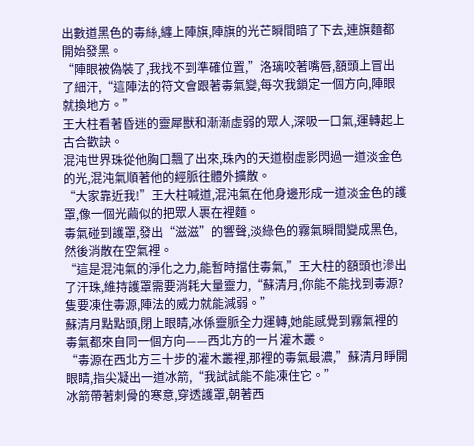出數道黑色的毒絲,纏上陣旗,陣旗的光芒瞬間暗了下去,連旗麵都開始發黑。
“陣眼被偽裝了,我找不到準確位置,”洛璃咬著嘴唇,額頭上冒出了細汗,“這陣法的符文會跟著毒氣變,每次我鎖定一個方向,陣眼就換地方。”
王大柱看著昏迷的靈犀獸和漸漸虛弱的眾人,深吸一口氣,運轉起上古合歡訣。
混沌世界珠從他胸口飄了出來,珠內的天道樹虛影閃過一道淡金色的光,混沌氣順著他的經脈往體外擴散。
“大家靠近我!”王大柱喊道,混沌氣在他身邊形成一道淡金色的護罩,像一個光繭似的把眾人裹在裡麵。
毒氣碰到護罩,發出“滋滋”的響聲,淡綠色的霧氣瞬間變成黑色,然後消散在空氣裡。
“這是混沌氣的淨化之力,能暫時擋住毒氣,”王大柱的額頭也滲出了汗珠,維持護罩需要消耗大量靈力,“蘇清月,你能不能找到毒源?隻要凍住毒源,陣法的威力就能減弱。”
蘇清月點點頭,閉上眼睛,冰係靈脈全力運轉,她能感覺到霧氣裡的毒氣都來自同一個方向——西北方的一片灌木叢。
“毒源在西北方三十步的灌木叢裡,那裡的毒氣最濃,”蘇清月睜開眼睛,指尖凝出一道冰箭,“我試試能不能凍住它。”
冰箭帶著刺骨的寒意,穿透護罩,朝著西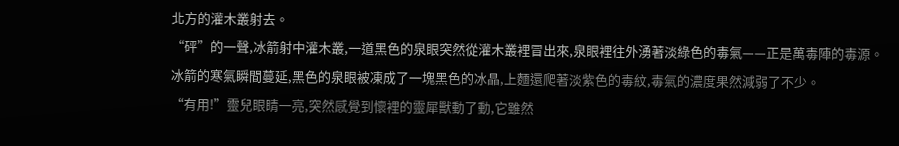北方的灌木叢射去。
“砰”的一聲,冰箭射中灌木叢,一道黑色的泉眼突然從灌木叢裡冒出來,泉眼裡往外湧著淡綠色的毒氣——正是萬毒陣的毒源。
冰箭的寒氣瞬間蔓延,黑色的泉眼被凍成了一塊黑色的冰晶,上麵還爬著淡紫色的毒紋,毒氣的濃度果然減弱了不少。
“有用!”靈兒眼睛一亮,突然感覺到懷裡的靈犀獸動了動,它雖然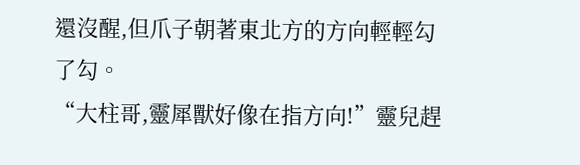還沒醒,但爪子朝著東北方的方向輕輕勾了勾。
“大柱哥,靈犀獸好像在指方向!”靈兒趕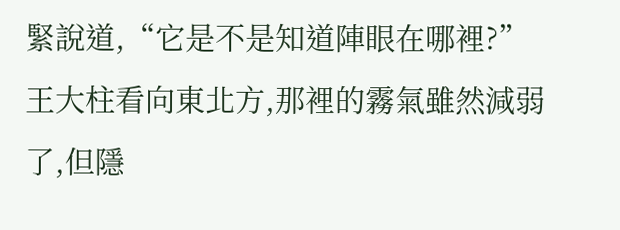緊說道,“它是不是知道陣眼在哪裡?”
王大柱看向東北方,那裡的霧氣雖然減弱了,但隱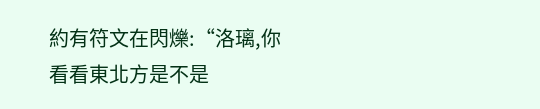約有符文在閃爍:“洛璃,你看看東北方是不是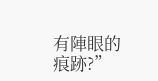有陣眼的痕跡?”